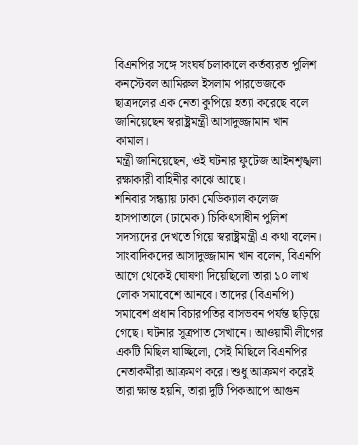বিএনপির সঙ্গে সংঘর্ষ চলাকালে কর্তব্যরত পুলিশ কনস্টেবল আমিরুল ইসলাম পারভেজকে ছাত্রদলের এক নেতা কুপিয়ে হত্যা করেছে বলে জানিয়েছেন স্বরাষ্ট্রমন্ত্রী আসাদুজ্জামান খান কামাল।
মন্ত্রী জানিয়েছেন, ওই ঘটনার ফুটেজ আইনশৃঙ্খলা রক্ষাকারী বাহিনীর কাঝে আছে।
শনিবার সন্ধ্যায় ঢাকা মেডিক্যাল কলেজ হাসপাতালে (ঢামেক) চিকিৎসাধীন পুলিশ সদস্যদের দেখতে গিয়ে স্বরাষ্ট্রমন্ত্রী এ কথা বলেন।
সাংবাদিকদের আসাদুজ্জামান খান বলেন, বিএনপি আগে থেকেই ঘোষণা দিয়েছিলো তারা ১০ লাখ লোক সমাবেশে আনবে। তাদের (বিএনপি) সমাবেশ প্রধান বিচারপতির বাসভবন পর্যন্ত ছড়িয়ে গেছে। ঘটনার সূত্রপাত সেখানে। আওয়ামী লীগের একটি মিছিল যাচ্ছিলো, সেই মিছিলে বিএনপির নেতাকর্মীরা আক্রমণ করে। শুধু আক্রমণ করেই তারা ক্ষান্ত হয়নি, তারা দুটি পিকআপে আগুন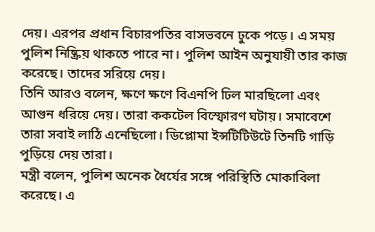দেয়। এরপর প্রধান বিচারপতির বাসভবনে ঢুকে পড়ে। এ সময় পুলিশ নিষ্ক্রিয় থাকতে পারে না। পুলিশ আইন অনুযায়ী তার কাজ করেছে। তাদের সরিয়ে দেয়।
তিনি আরও বলেন, ক্ষণে ক্ষণে বিএনপি ঢিল মারছিলো এবং আগুন ধরিয়ে দেয়। তারা ককটেল বিস্ফোরণ ঘটায়। সমাবেশে তারা সবাই লাঠি এনেছিলো। ডিপ্লোমা ইন্সটিটিউটে তিনটি গাড়ি পুড়িয়ে দেয় তারা।
মন্ত্রী বলেন, পুলিশ অনেক ধৈর্যের সঙ্গে পরিস্থিতি মোকাবিলা করেছে। এ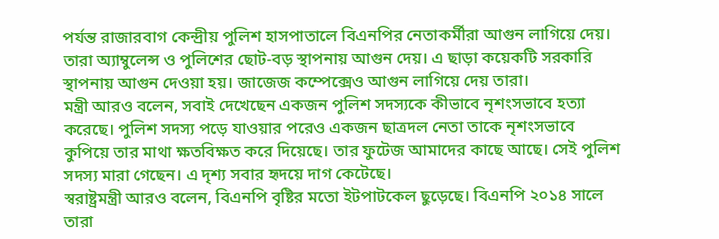পর্যন্ত রাজারবাগ কেন্দ্রীয় পুলিশ হাসপাতালে বিএনপির নেতাকর্মীরা আগুন লাগিয়ে দেয়। তারা অ্যাম্বুলেন্স ও পুলিশের ছোট-বড় স্থাপনায় আগুন দেয়। এ ছাড়া কয়েকটি সরকারি স্থাপনায় আগুন দেওয়া হয়। জাজেজ কম্পেক্সেও আগুন লাগিয়ে দেয় তারা।
মন্ত্রী আরও বলেন, সবাই দেখেছেন একজন পুলিশ সদস্যকে কীভাবে নৃশংসভাবে হত্যা করেছে। পুলিশ সদস্য পড়ে যাওয়ার পরেও একজন ছাত্রদল নেতা তাকে নৃশংসভাবে কুপিয়ে তার মাথা ক্ষতবিক্ষত করে দিয়েছে। তার ফুটেজ আমাদের কাছে আছে। সেই পুলিশ সদস্য মারা গেছেন। এ দৃশ্য সবার হৃদয়ে দাগ কেটেছে।
স্বরাষ্ট্রমন্ত্রী আরও বলেন, বিএনপি বৃষ্টির মতো ইটপাটকেল ছুড়েছে। বিএনপি ২০১৪ সালে তারা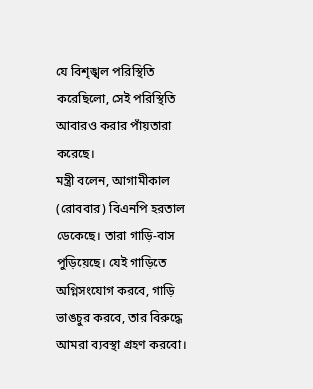যে বিশৃঙ্খল পরিস্থিতি করেছিলো, সেই পরিস্থিতি আবারও করার পাঁয়তারা করেছে।
মন্ত্রী বলেন, আগামীকাল (রোববার) বিএনপি হরতাল ডেকেছে। তারা গাড়ি-বাস পুড়িয়েছে। যেই গাড়িতে অগ্নিসংযোগ করবে, গাড়ি ভাঙচুর করবে, তার বিরুদ্ধে আমরা ব্যবস্থা গ্রহণ করবো।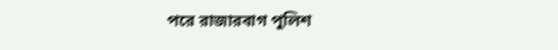পরে রাজারবাগ পুলিশ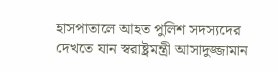হাসপাতালে আহত পুলিশ সদস্যদের দেখতে যান স্বরাষ্ট্রমন্ত্রী আসাদুজ্জামান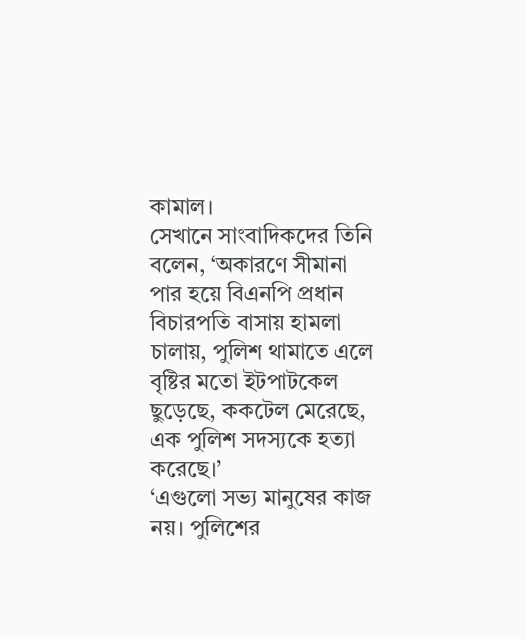কামাল।
সেখানে সাংবাদিকদের তিনি বলেন, ‘অকারণে সীমানা পার হয়ে বিএনপি প্রধান বিচারপতি বাসায় হামলা চালায়, পুলিশ থামাতে এলে বৃষ্টির মতো ইটপাটকেল ছুড়েছে, ককটেল মেরেছে, এক পুলিশ সদস্যকে হত্যা করেছে।’
‘এগুলো সভ্য মানুষের কাজ নয়। পুলিশের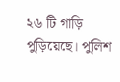২৬ টি গাড়ি পুড়িয়েছে। পুলিশ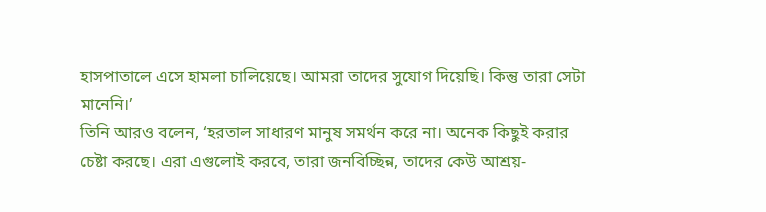হাসপাতালে এসে হামলা চালিয়েছে। আমরা তাদের সুযোগ দিয়েছি। কিন্তু তারা সেটা মানেনি।’
তিনি আরও বলেন, ‘হরতাল সাধারণ মানুষ সমর্থন করে না। অনেক কিছুই করার চেষ্টা করছে। এরা এগুলোই করবে, তারা জনবিচ্ছিন্ন, তাদের কেউ আশ্রয়-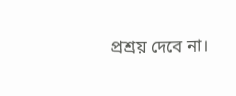প্রশ্রয় দেবে না।